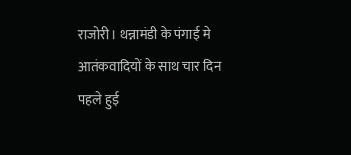राजोरी। थन्नामंडी के पंगाई मे आतंकवादियों के साथ चार दिन पहले हुई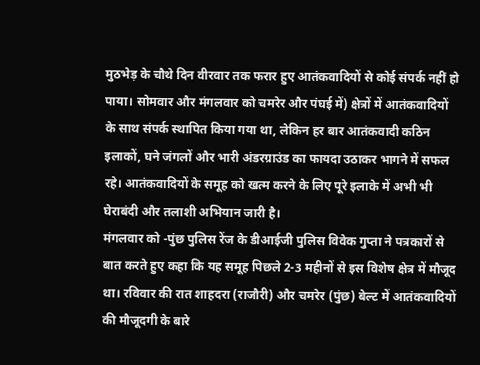मुठभेड़ के चौथे दिन वीरवार तक फरार हुए आतंकवादियों से कोई संपर्क नहीं हो पाया। सोमवार और मंगलवार को चमरेर और पंघई में) क्षेत्रों में आतंकवादियों के साथ संपर्क स्थापित किया गया था, लेकिन हर बार आतंकवादी कठिन इलाकों, घने जंगलों और भारी अंडरग्राउंड का फायदा उठाकर भागने में सफल रहे। आतंकवादियों के समूह को खत्म करने के लिए पूरे इलाके में अभी भी घेराबंदी और तलाशी अभियान जारी है।
मंगलवार को -पुंछ पुलिस रेंज के डीआईजी पुलिस विवेक गुप्ता ने पत्रकारों से बात करते हुए कहा कि यह समूह पिछले 2-3 महीनों से इस विशेष क्षेत्र में मौजूद था। रविवार की रात शाहदरा (राजौरी) और चमरेर (पुंछ) बेल्ट में आतंकवादियों की मौजूदगी के बारे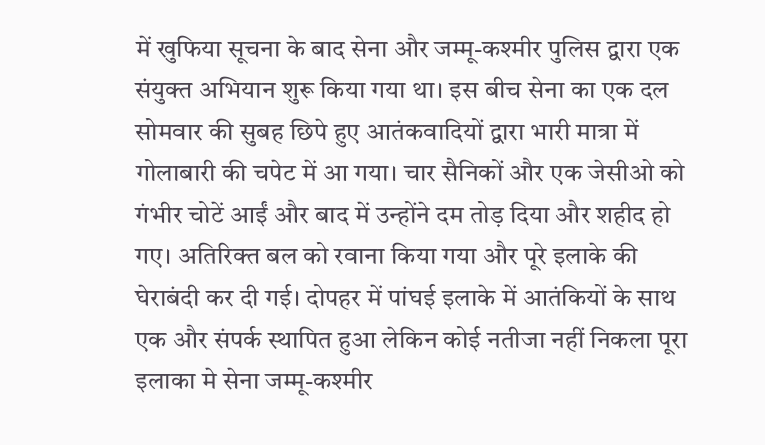में खुफिया सूचना के बाद सेना और जम्मू-कश्मीर पुलिस द्वारा एक संयुक्त अभियान शुरू किया गया था। इस बीच सेना का एक दल सोमवार की सुबह छिपे हुए आतंकवादियों द्वारा भारी मात्रा में गोलाबारी की चपेट में आ गया। चार सैनिकों और एक जेसीओ को गंभीर चोटें आईं और बाद में उन्होंने दम तोड़ दिया और शहीद हो गए। अतिरिक्त बल को रवाना किया गया और पूरे इलाके की घेराबंदी कर दी गई। दोपहर में पांघई इलाके में आतंकियों के साथ एक और संपर्क स्थापित हुआ लेकिन कोई नतीजा नहीं निकला पूरा इलाका मे सेना जम्मू-कश्मीर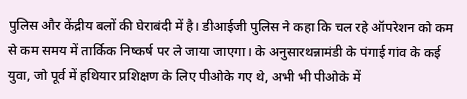पुलिस और केंद्रीय बलों की घेराबंदी में है। डीआईजी पुलिस ने कहा कि चल रहे ऑपरेशन को कम से कम समय में तार्किक निष्कर्ष पर ले जाया जाएगा। के अनुसारथन्नामंडी के पंगाई गांव के कई युवा, जो पूर्व में हथियार प्रशिक्षण के लिए पीओके गए थे, अभी भी पीओके में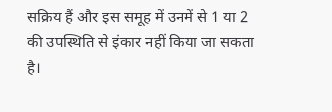सक्रिय हैं और इस समूह में उनमें से 1 या 2 की उपस्थिति से इंकार नहीं किया जा सकता है।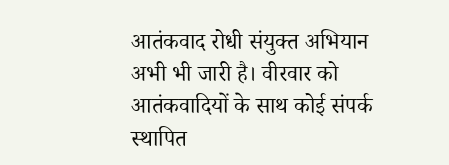आतंकवाद रोधी संयुक्त अभियान अभी भी जारी है। वीरवार को आतंकवादियों के साथ कोई संपर्क स्थापित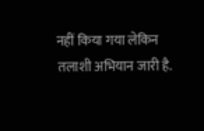नहीं किया गया लेकिन तलाशी अभियान जारी है.